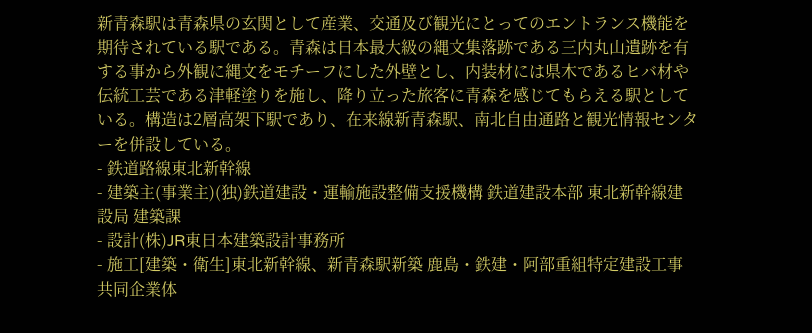新青森駅は青森県の玄関として産業、交通及び観光にとってのエントランス機能を期待されている駅である。青森は日本最大級の縄文集落跡である三内丸山遺跡を有する事から外観に縄文をモチーフにした外壁とし、内装材には県木であるヒバ材や伝統工芸である津軽塗りを施し、降り立った旅客に青森を感じてもらえる駅としている。構造は2層高架下駅であり、在来線新青森駅、南北自由通路と観光情報センターを併設している。
- 鉄道路線東北新幹線
- 建築主(事業主)(独)鉄道建設・運輸施設整備支援機構 鉄道建設本部 東北新幹線建設局 建築課
- 設計(株)JR東日本建築設計事務所
- 施工[建築・衛生]東北新幹線、新青森駅新築 鹿島・鉄建・阿部重組特定建設工事共同企業体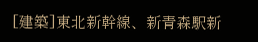[建築]東北新幹線、新青森駅新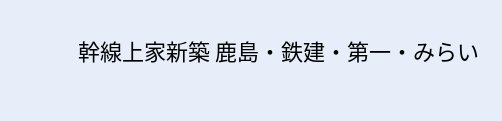幹線上家新築 鹿島・鉄建・第一・みらい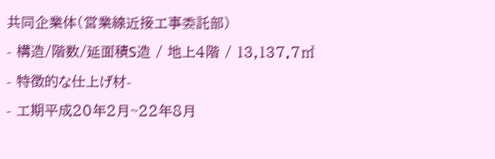共同企業体(営業線近接工事委託部)
- 構造/階数/延面積S造 / 地上4階 / 13,137.7㎡
- 特徴的な仕上げ材-
- 工期平成20年2月~22年8月